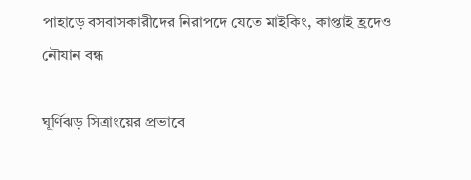পাহাড়ে বসবাসকারীদের নিরাপদে যেতে মাইকিং, কাপ্তাই হ্রদেও নৌযান বন্ধ

ঘূর্ণিঝড় সিত্রাংয়ের প্রভাবে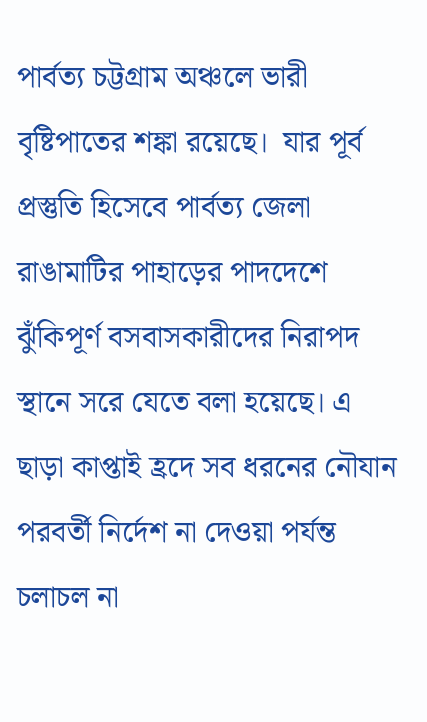পার্বত্য চট্টগ্রাম অঞ্চলে ভারী বৃষ্টিপাতের শঙ্কা রয়েছে।  যার পূর্ব প্রস্তুতি হিসেবে পার্বত্য জেলা রাঙামাটির পাহাড়ের পাদদেশে ঝুঁকিপূর্ণ বসবাসকারীদের নিরাপদ স্থানে সরে যেতে বলা হয়েছে। এ ছাড়া কাপ্তাই হ্রদে সব ধরনের নৌযান পরবর্তী নির্দেশ না দেওয়া পর্যন্ত চলাচল না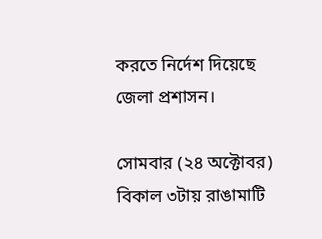করতে নির্দেশ দিয়েছে জেলা প্রশাসন।

সোমবার (২৪ অক্টোবর) বিকাল ৩টায় রাঙামাটি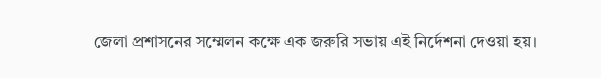জেলা প্রশাসনের সম্মেলন কক্ষে এক জরুরি সভায় এই নির্দেশনা দেওয়া হয়।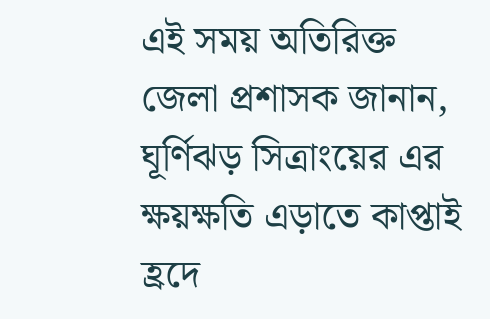এই সময় অতিরিক্ত জেলা প্রশাসক জানান, ঘূর্ণিঝড় সিত্রাংয়ের এর ক্ষয়ক্ষতি এড়াতে কাপ্তাই হ্রদে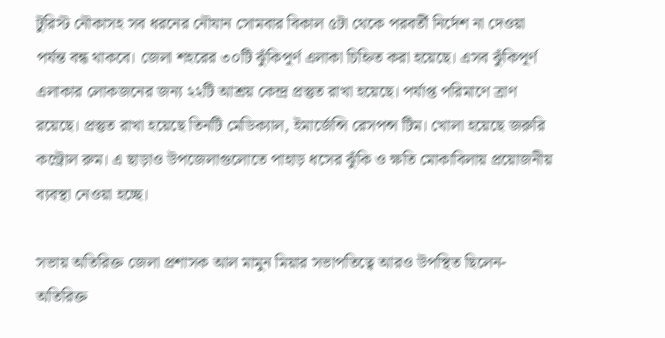টুরিস্ট নৌকাসহ সব ধরনের নৌযান সোমবার বিকাল ৫টা থেকে পরবর্তী নির্দেশ না দেওয়া পর্যন্ত বন্ধ থাকবে। জেলা শহরের ৩০টি ঝুঁকিপূর্ণ এলাকা চিহ্নিত করা হয়েছে। এসব ঝুঁকিপূর্ণ এলাকার লোকজনের জন্য ২২টি আশ্রয় কেন্দ্র প্রস্তুত রাখা হয়েছে। পর্যাপ্ত পরিমাণে ত্রাণ রয়েছে। প্রস্তুত রাখা হয়েছে তিনটি মেডিক্যাল, ইমার্জেন্সি রেসপন্স টিম। খোলা হয়েছে জরুরি কন্ট্রোল রুম। এ ছাড়াও উপজেলাগুলোতে পাহাড় ধসের ঝুঁকি ও ক্ষতি মোকাবিলায় প্রয়োজনীয় ব্যবস্থা নেওয়া হচ্ছে।

সভায় অতিরিক্ত জেলা প্রশাসক আল মামুন মিয়ার সভাপতিত্বে আরও উপস্থিত ছিলেন- অতিরিক্ত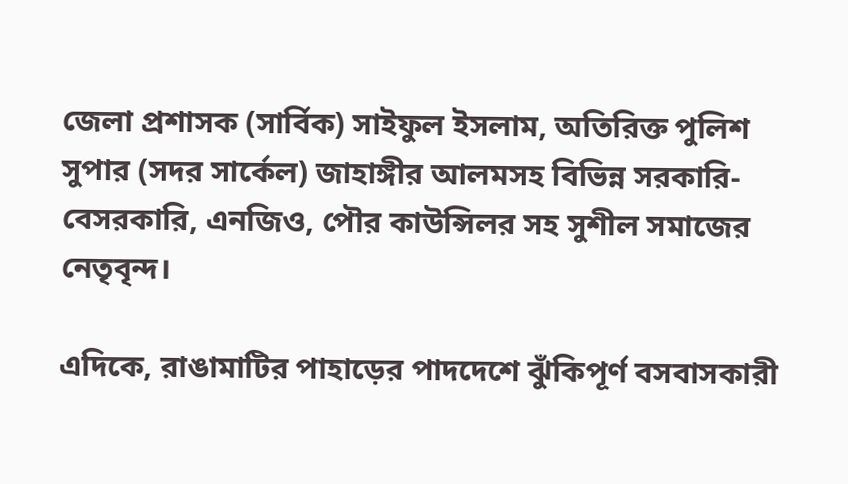জেলা প্রশাসক (সার্বিক) সাইফুল ইসলাম, অতিরিক্ত পুলিশ সুপার (সদর সার্কেল) জাহাঙ্গীর আলমসহ বিভিন্ন সরকারি-বেসরকারি, এনজিও, পৌর কাউন্সিলর সহ সুশীল সমাজের নেতৃবৃন্দ।

এদিকে, রাঙামাটির পাহাড়ের পাদদেশে ঝুঁকিপূর্ণ বসবাসকারী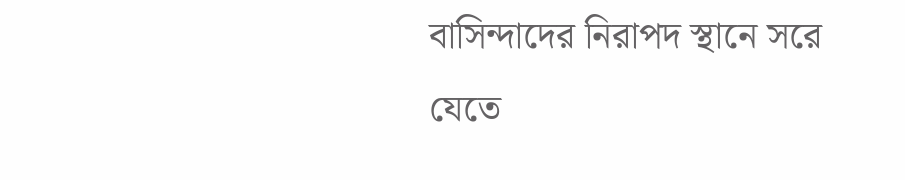বাসিন্দাদের নিরাপদ স্থানে সরে যেতে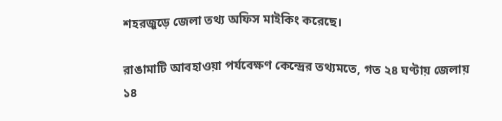শহরজুড়ে জেলা তথ্য অফিস মাইকিং করেছে।

রাঙামাটি আবহাওয়া পর্যবেক্ষণ কেন্দ্রের তথ্যমতে, গত ২৪ ঘণ্টায় জেলায় ১৪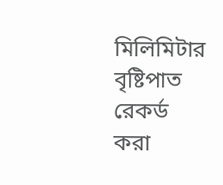মিলিমিটার বৃষ্টিপাত রেকর্ড করা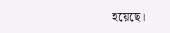হয়েছে।